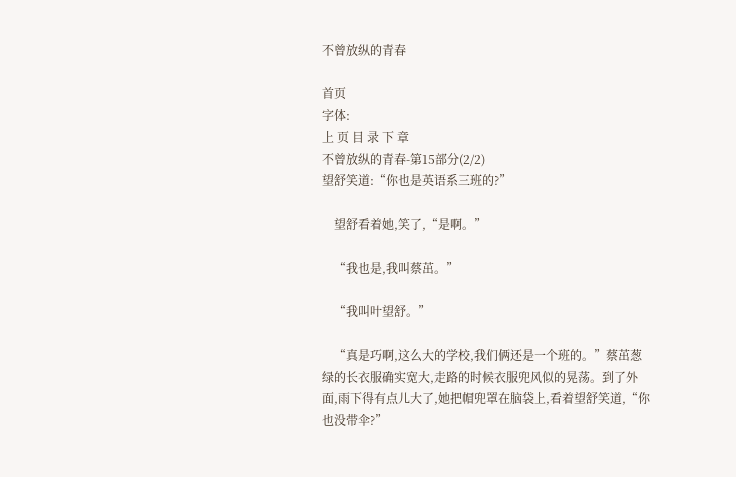不曾放纵的青春

首页
字体:
上 页 目 录 下 章
不曾放纵的青春-第15部分(2/2)
望舒笑道:“你也是英语系三班的?”

    望舒看着她,笑了,“是啊。”

    “我也是,我叫蔡茁。”

    “我叫叶望舒。”

    “真是巧啊,这么大的学校,我们俩还是一个班的。”蔡茁葱绿的长衣服确实宽大,走路的时候衣服兜风似的晃荡。到了外面,雨下得有点儿大了,她把帽兜罩在脑袋上,看着望舒笑道,“你也没带伞?”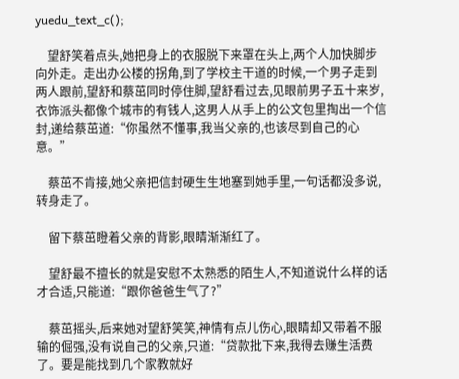yuedu_text_c();

    望舒笑着点头,她把身上的衣服脱下来罩在头上,两个人加快脚步向外走。走出办公楼的拐角,到了学校主干道的时候,一个男子走到两人跟前,望舒和蔡茁同时停住脚,望舒看过去,见眼前男子五十来岁,衣饰派头都像个城市的有钱人,这男人从手上的公文包里掏出一个信封,递给蔡茁道:“你虽然不懂事,我当父亲的,也该尽到自己的心意。”

    蔡茁不肯接,她父亲把信封硬生生地塞到她手里,一句话都没多说,转身走了。

    留下蔡茁瞪着父亲的背影,眼睛渐渐红了。

    望舒最不擅长的就是安慰不太熟悉的陌生人,不知道说什么样的话才合适,只能道:“跟你爸爸生气了?”

    蔡茁摇头,后来她对望舒笑笑,神情有点儿伤心,眼睛却又带着不服输的倔强,没有说自己的父亲,只道:“贷款批下来,我得去赚生活费了。要是能找到几个家教就好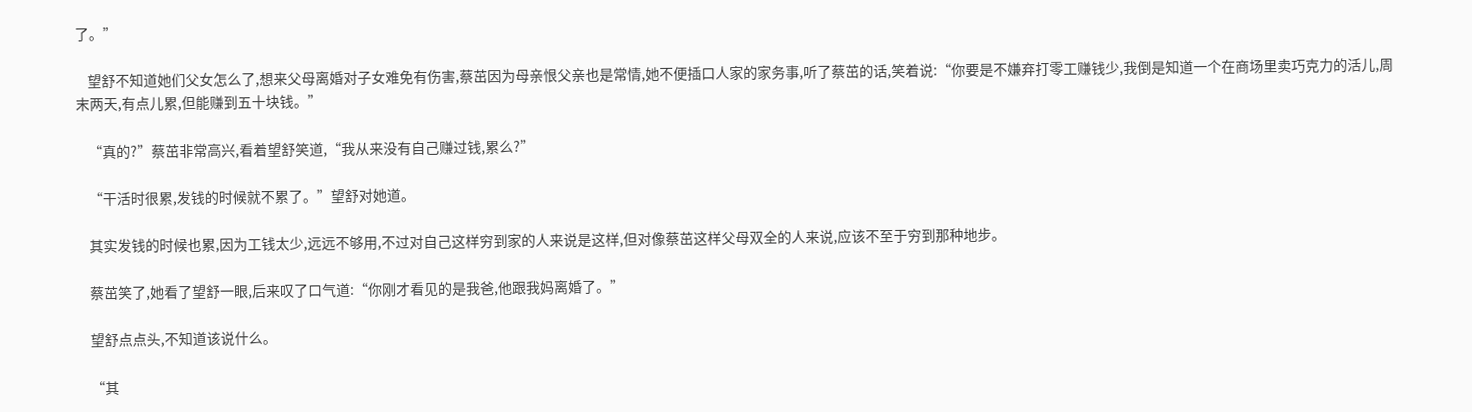了。”

    望舒不知道她们父女怎么了,想来父母离婚对子女难免有伤害,蔡茁因为母亲恨父亲也是常情,她不便插口人家的家务事,听了蔡茁的话,笑着说:“你要是不嫌弃打零工赚钱少,我倒是知道一个在商场里卖巧克力的活儿,周末两天,有点儿累,但能赚到五十块钱。”

    “真的?”蔡茁非常高兴,看着望舒笑道,“我从来没有自己赚过钱,累么?”

    “干活时很累,发钱的时候就不累了。”望舒对她道。

    其实发钱的时候也累,因为工钱太少,远远不够用,不过对自己这样穷到家的人来说是这样,但对像蔡茁这样父母双全的人来说,应该不至于穷到那种地步。

    蔡茁笑了,她看了望舒一眼,后来叹了口气道:“你刚才看见的是我爸,他跟我妈离婚了。”

    望舒点点头,不知道该说什么。

    “其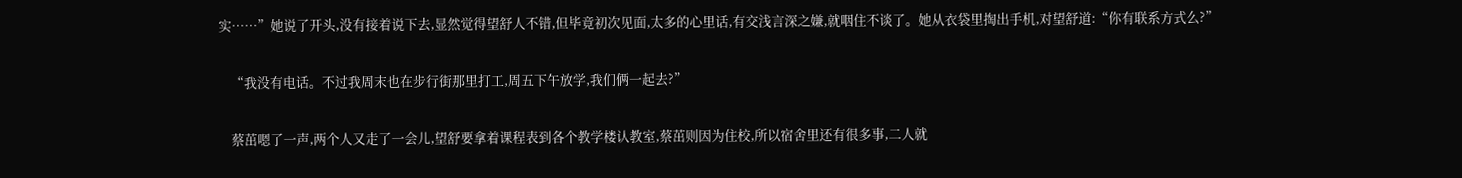实……”她说了开头,没有接着说下去,显然觉得望舒人不错,但毕竟初次见面,太多的心里话,有交浅言深之嫌,就咽住不谈了。她从衣袋里掏出手机,对望舒道:“你有联系方式么?”

    “我没有电话。不过我周末也在步行街那里打工,周五下午放学,我们俩一起去?”

    蔡茁嗯了一声,两个人又走了一会儿,望舒要拿着课程表到各个教学楼认教室,蔡茁则因为住校,所以宿舍里还有很多事,二人就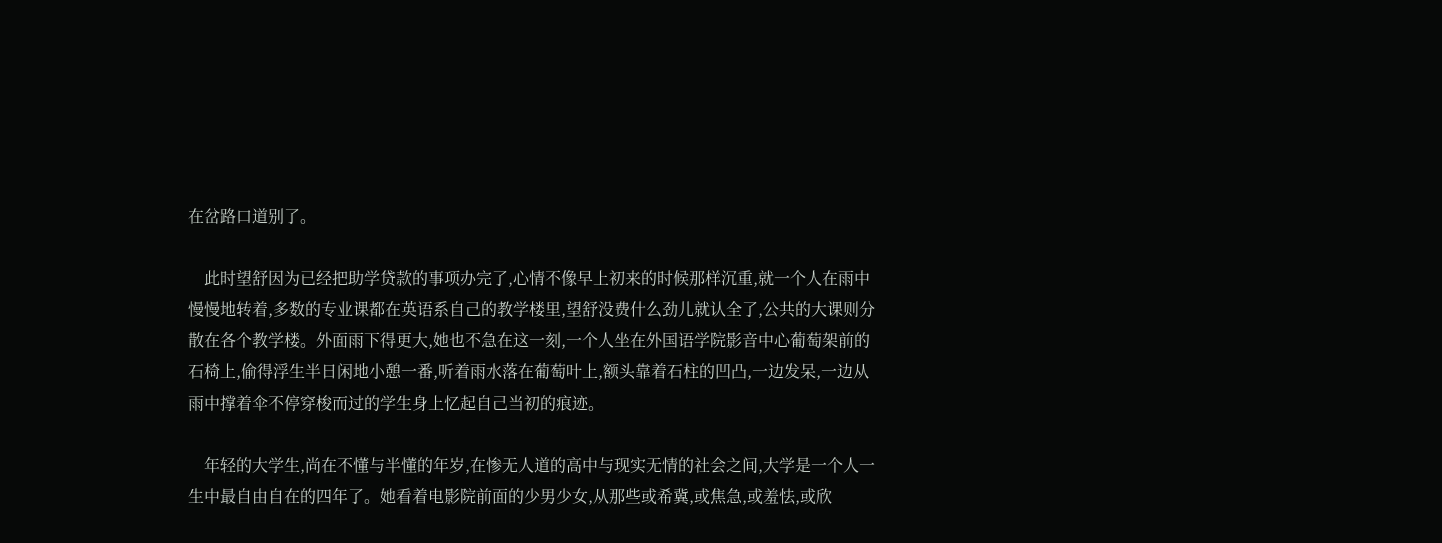在岔路口道别了。

    此时望舒因为已经把助学贷款的事项办完了,心情不像早上初来的时候那样沉重,就一个人在雨中慢慢地转着,多数的专业课都在英语系自己的教学楼里,望舒没费什么劲儿就认全了,公共的大课则分散在各个教学楼。外面雨下得更大,她也不急在这一刻,一个人坐在外国语学院影音中心葡萄架前的石椅上,偷得浮生半日闲地小憩一番,听着雨水落在葡萄叶上,额头靠着石柱的凹凸,一边发呆,一边从雨中撑着伞不停穿梭而过的学生身上忆起自己当初的痕迹。

    年轻的大学生,尚在不懂与半懂的年岁,在惨无人道的高中与现实无情的社会之间,大学是一个人一生中最自由自在的四年了。她看着电影院前面的少男少女,从那些或希冀,或焦急,或羞怯,或欣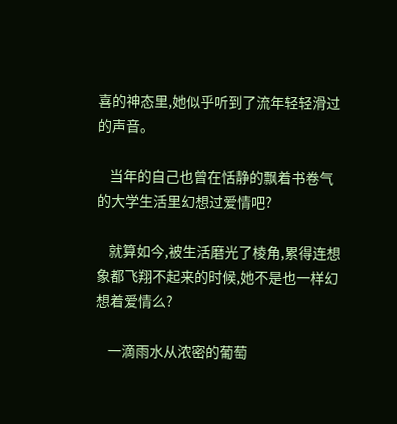喜的神态里,她似乎听到了流年轻轻滑过的声音。

    当年的自己也曾在恬静的飘着书卷气的大学生活里幻想过爱情吧?

    就算如今,被生活磨光了棱角,累得连想象都飞翔不起来的时候,她不是也一样幻想着爱情么?

    一滴雨水从浓密的葡萄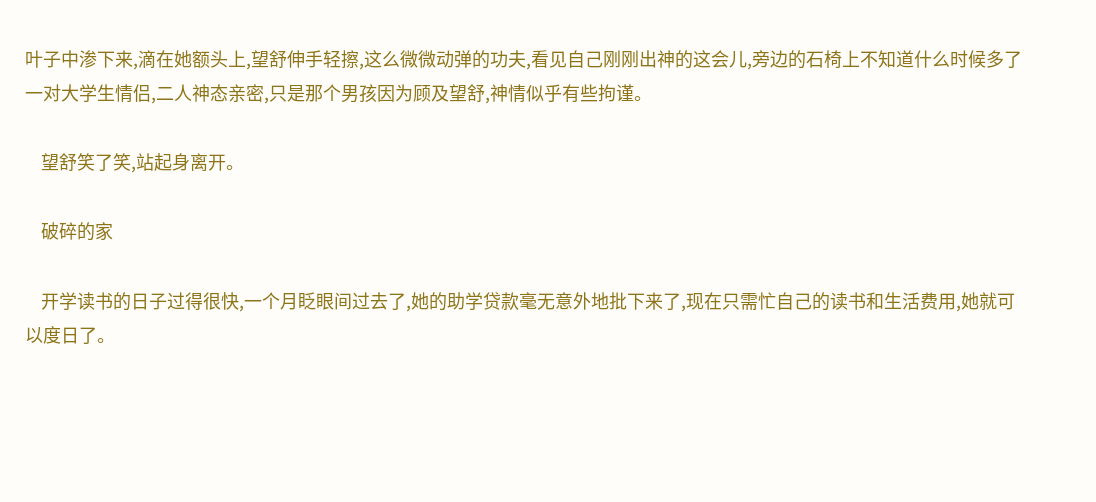叶子中渗下来,滴在她额头上,望舒伸手轻擦,这么微微动弹的功夫,看见自己刚刚出神的这会儿,旁边的石椅上不知道什么时候多了一对大学生情侣,二人神态亲密,只是那个男孩因为顾及望舒,神情似乎有些拘谨。

    望舒笑了笑,站起身离开。

    破碎的家

    开学读书的日子过得很快,一个月眨眼间过去了,她的助学贷款毫无意外地批下来了,现在只需忙自己的读书和生活费用,她就可以度日了。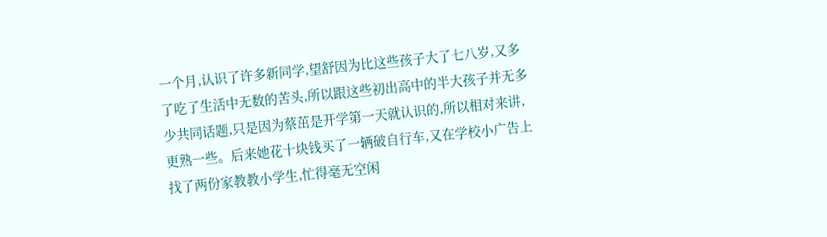一个月,认识了许多新同学,望舒因为比这些孩子大了七八岁,又多了吃了生活中无数的苦头,所以跟这些初出高中的半大孩子并无多少共同话题,只是因为蔡茁是开学第一天就认识的,所以相对来讲,更熟一些。后来她花十块钱买了一辆破自行车,又在学校小广告上找了两份家教教小学生,忙得毫无空闲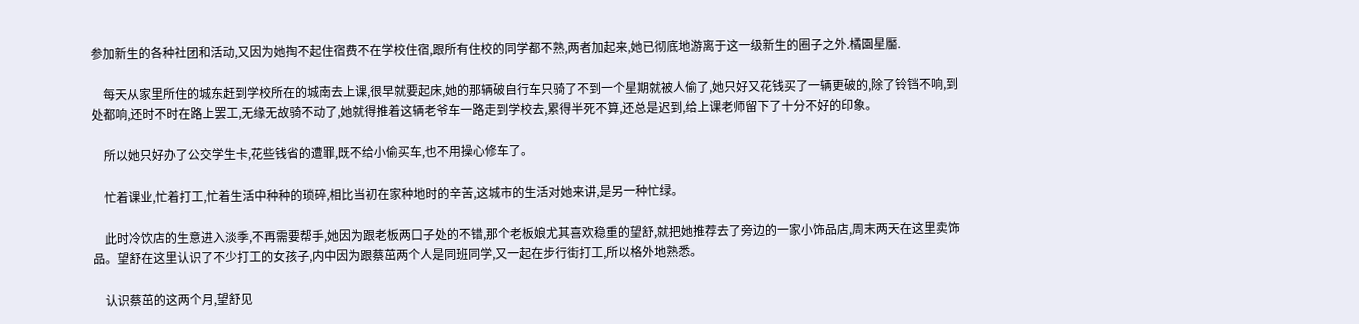参加新生的各种社团和活动,又因为她掏不起住宿费不在学校住宿,跟所有住校的同学都不熟,两者加起来,她已彻底地游离于这一级新生的圈子之外.橘園星靨.

    每天从家里所住的城东赶到学校所在的城南去上课,很早就要起床,她的那辆破自行车只骑了不到一个星期就被人偷了,她只好又花钱买了一辆更破的,除了铃铛不响,到处都响,还时不时在路上罢工,无缘无故骑不动了,她就得推着这辆老爷车一路走到学校去,累得半死不算,还总是迟到,给上课老师留下了十分不好的印象。

    所以她只好办了公交学生卡,花些钱省的遭罪,既不给小偷买车,也不用操心修车了。

    忙着课业,忙着打工,忙着生活中种种的琐碎,相比当初在家种地时的辛苦,这城市的生活对她来讲,是另一种忙绿。

    此时冷饮店的生意进入淡季,不再需要帮手,她因为跟老板两口子处的不错,那个老板娘尤其喜欢稳重的望舒,就把她推荐去了旁边的一家小饰品店,周末两天在这里卖饰品。望舒在这里认识了不少打工的女孩子,内中因为跟蔡茁两个人是同班同学,又一起在步行街打工,所以格外地熟悉。

    认识蔡茁的这两个月,望舒见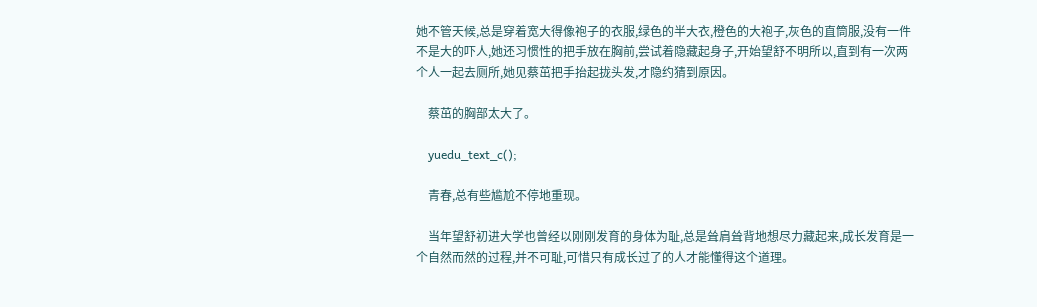她不管天候,总是穿着宽大得像袍子的衣服,绿色的半大衣,橙色的大袍子,灰色的直筒服,没有一件不是大的吓人,她还习惯性的把手放在胸前,尝试着隐藏起身子,开始望舒不明所以,直到有一次两个人一起去厕所,她见蔡茁把手抬起拢头发,才隐约猜到原因。

    蔡茁的胸部太大了。

    yuedu_text_c();

    青春,总有些尴尬不停地重现。

    当年望舒初进大学也曾经以刚刚发育的身体为耻,总是耸肩耸背地想尽力藏起来,成长发育是一个自然而然的过程,并不可耻,可惜只有成长过了的人才能懂得这个道理。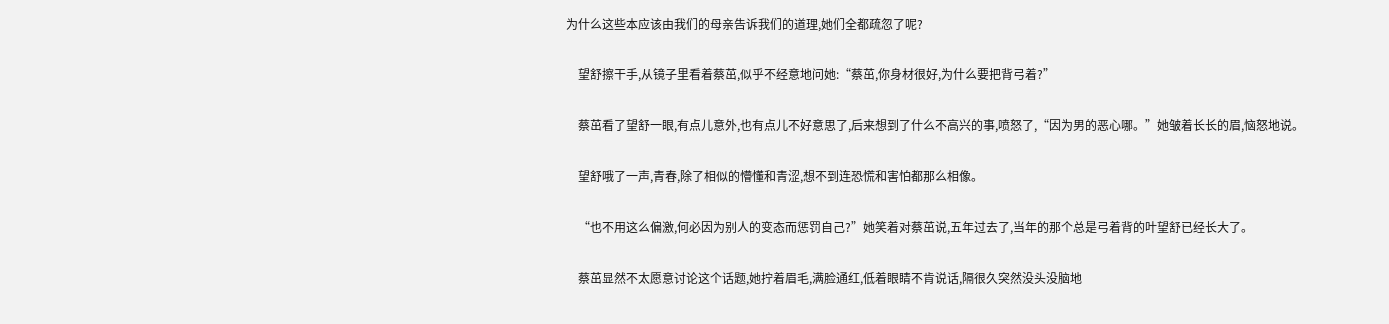为什么这些本应该由我们的母亲告诉我们的道理,她们全都疏忽了呢?

    望舒擦干手,从镜子里看着蔡茁,似乎不经意地问她:“蔡茁,你身材很好,为什么要把背弓着?”

    蔡茁看了望舒一眼,有点儿意外,也有点儿不好意思了,后来想到了什么不高兴的事,喷怒了,“因为男的恶心哪。”她皱着长长的眉,恼怒地说。

    望舒哦了一声,青春,除了相似的懵懂和青涩,想不到连恐慌和害怕都那么相像。

    “也不用这么偏激,何必因为别人的变态而惩罚自己?”她笑着对蔡茁说,五年过去了,当年的那个总是弓着背的叶望舒已经长大了。

    蔡茁显然不太愿意讨论这个话题,她拧着眉毛,满脸通红,低着眼睛不肯说话,隔很久突然没头没脑地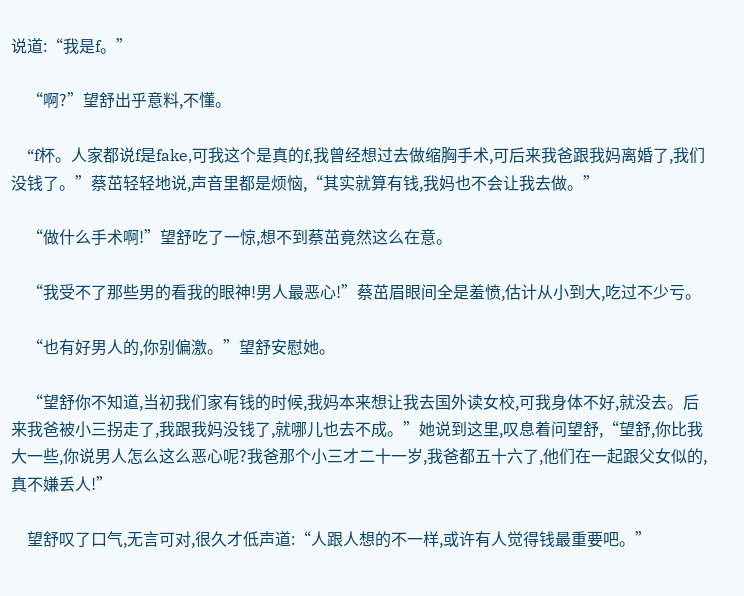说道:“我是f。”

    “啊?”望舒出乎意料,不懂。

    “f杯。人家都说f是fake,可我这个是真的f,我曾经想过去做缩胸手术,可后来我爸跟我妈离婚了,我们没钱了。”蔡茁轻轻地说,声音里都是烦恼,“其实就算有钱,我妈也不会让我去做。”

    “做什么手术啊!”望舒吃了一惊,想不到蔡茁竟然这么在意。

    “我受不了那些男的看我的眼神!男人最恶心!”蔡茁眉眼间全是羞愤,估计从小到大,吃过不少亏。

    “也有好男人的,你别偏激。”望舒安慰她。

    “望舒你不知道,当初我们家有钱的时候,我妈本来想让我去国外读女校,可我身体不好,就没去。后来我爸被小三拐走了,我跟我妈没钱了,就哪儿也去不成。”她说到这里,叹息着问望舒,“望舒,你比我大一些,你说男人怎么这么恶心呢?我爸那个小三才二十一岁,我爸都五十六了,他们在一起跟父女似的,真不嫌丢人!”

    望舒叹了口气,无言可对,很久才低声道:“人跟人想的不一样,或许有人觉得钱最重要吧。”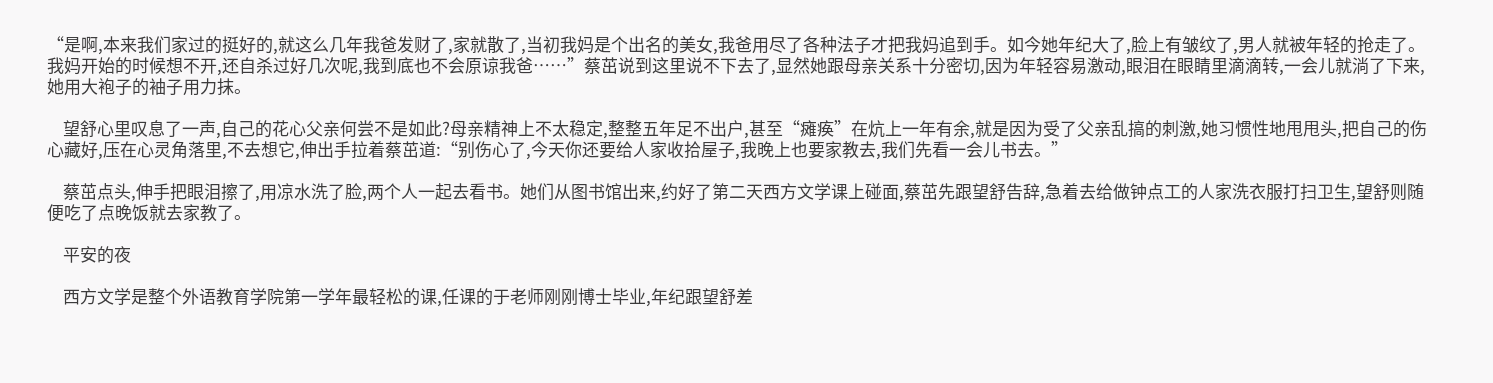“是啊,本来我们家过的挺好的,就这么几年我爸发财了,家就散了,当初我妈是个出名的美女,我爸用尽了各种法子才把我妈追到手。如今她年纪大了,脸上有皱纹了,男人就被年轻的抢走了。我妈开始的时候想不开,还自杀过好几次呢,我到底也不会原谅我爸……”蔡茁说到这里说不下去了,显然她跟母亲关系十分密切,因为年轻容易激动,眼泪在眼睛里滴滴转,一会儿就淌了下来,她用大袍子的袖子用力抹。

    望舒心里叹息了一声,自己的花心父亲何尝不是如此?母亲精神上不太稳定,整整五年足不出户,甚至“瘫痪”在炕上一年有余,就是因为受了父亲乱搞的刺激,她习惯性地甩甩头,把自己的伤心藏好,压在心灵角落里,不去想它,伸出手拉着蔡茁道:“别伤心了,今天你还要给人家收拾屋子,我晚上也要家教去,我们先看一会儿书去。”

    蔡茁点头,伸手把眼泪擦了,用凉水洗了脸,两个人一起去看书。她们从图书馆出来,约好了第二天西方文学课上碰面,蔡茁先跟望舒告辞,急着去给做钟点工的人家洗衣服打扫卫生,望舒则随便吃了点晚饭就去家教了。

    平安的夜

    西方文学是整个外语教育学院第一学年最轻松的课,任课的于老师刚刚博士毕业,年纪跟望舒差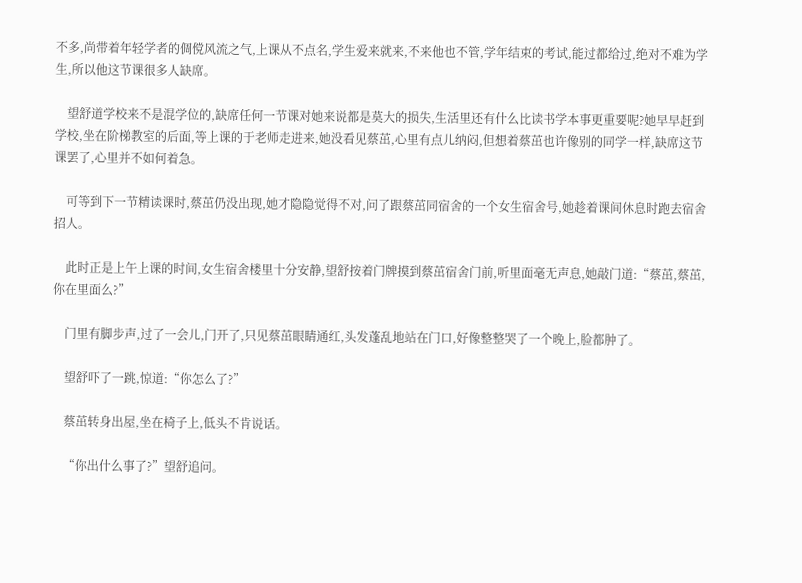不多,尚带着年轻学者的倜傥风流之气,上课从不点名,学生爱来就来,不来他也不管,学年结束的考试,能过都给过,绝对不难为学生,所以他这节课很多人缺席。

    望舒道学校来不是混学位的,缺席任何一节课对她来说都是莫大的损失,生活里还有什么比读书学本事更重要呢?她早早赶到学校,坐在阶梯教室的后面,等上课的于老师走进来,她没看见蔡茁,心里有点儿纳闷,但想着蔡茁也许像别的同学一样,缺席这节课罢了,心里并不如何着急。

    可等到下一节精读课时,蔡茁仍没出现,她才隐隐觉得不对,问了跟蔡茁同宿舍的一个女生宿舍号,她趁着课间休息时跑去宿舍招人。

    此时正是上午上课的时间,女生宿舍楼里十分安静,望舒按着门牌摸到蔡茁宿舍门前,听里面毫无声息,她敲门道:“蔡茁,蔡茁,你在里面么?”

    门里有脚步声,过了一会儿,门开了,只见蔡茁眼睛通红,头发蓬乱地站在门口,好像整整哭了一个晚上,脸都肿了。

    望舒吓了一跳,惊道:“你怎么了?”

    蔡茁转身出屋,坐在椅子上,低头不肯说话。

    “你出什么事了?”望舒追问。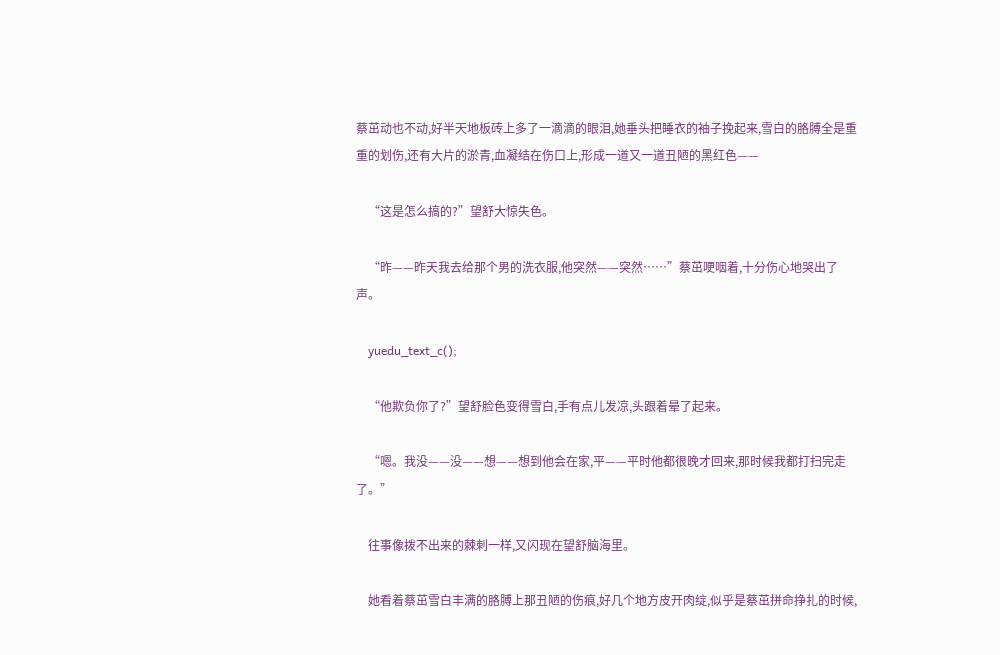蔡茁动也不动,好半天地板砖上多了一滴滴的眼泪,她垂头把睡衣的袖子挽起来,雪白的胳膊全是重重的划伤,还有大片的淤青,血凝结在伤口上,形成一道又一道丑陋的黑红色——

    “这是怎么搞的?”望舒大惊失色。

    “昨——昨天我去给那个男的洗衣服,他突然——突然……”蔡茁哽咽着,十分伤心地哭出了声。

    yuedu_text_c();

    “他欺负你了?”望舒脸色变得雪白,手有点儿发凉,头跟着晕了起来。

    “嗯。我没——没——想——想到他会在家,平——平时他都很晚才回来,那时候我都打扫完走了。”

    往事像拨不出来的棘刺一样,又闪现在望舒脑海里。

    她看着蔡茁雪白丰满的胳膊上那丑陋的伤痕,好几个地方皮开肉绽,似乎是蔡茁拼命挣扎的时候,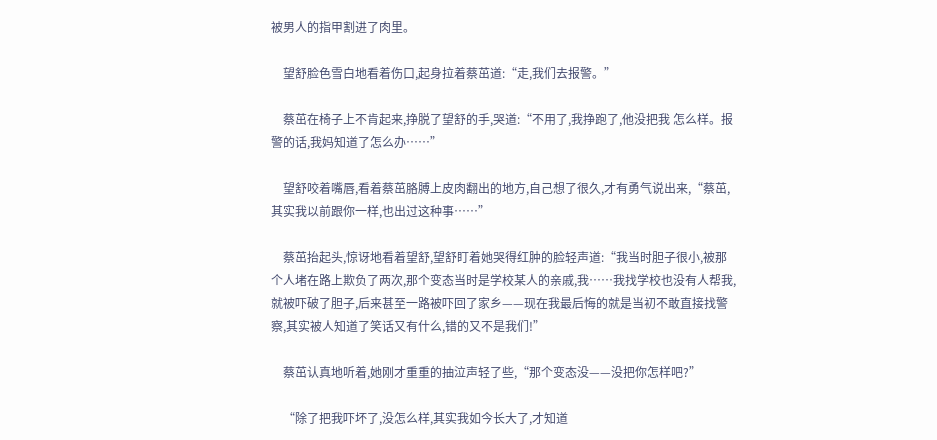被男人的指甲割进了肉里。

    望舒脸色雪白地看着伤口,起身拉着蔡茁道:“走,我们去报警。”

    蔡茁在椅子上不肯起来,挣脱了望舒的手,哭道:“不用了,我挣跑了,他没把我 怎么样。报警的话,我妈知道了怎么办……”

    望舒咬着嘴唇,看着蔡茁胳膊上皮肉翻出的地方,自己想了很久,才有勇气说出来,“蔡茁,其实我以前跟你一样,也出过这种事……”

    蔡茁抬起头,惊讶地看着望舒,望舒盯着她哭得红肿的脸轻声道:“我当时胆子很小,被那个人堵在路上欺负了两次,那个变态当时是学校某人的亲戚,我……我找学校也没有人帮我,就被吓破了胆子,后来甚至一路被吓回了家乡——现在我最后悔的就是当初不敢直接找警察,其实被人知道了笑话又有什么,错的又不是我们!”

    蔡茁认真地听着,她刚才重重的抽泣声轻了些,“那个变态没——没把你怎样吧?”

    “除了把我吓坏了,没怎么样,其实我如今长大了,才知道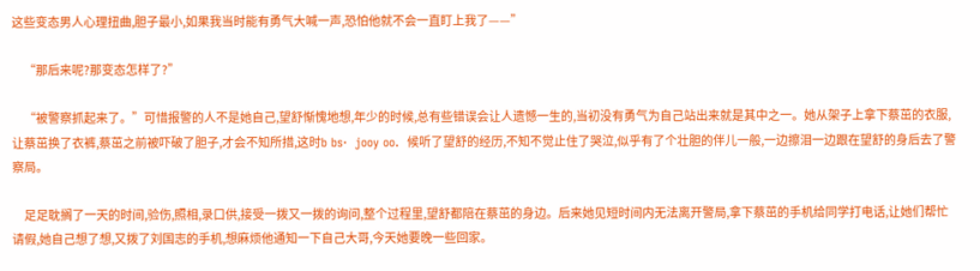这些变态男人心理扭曲,胆子最小,如果我当时能有勇气大喊一声,恐怕他就不会一直盯上我了——”

    “那后来呢?那变态怎样了?”

    “被警察抓起来了。”可惜报警的人不是她自己,望舒惭愧地想,年少的时候,总有些错误会让人遗憾一生的,当初没有勇气为自己站出来就是其中之一。她从架子上拿下蔡茁的衣服,让蔡茁换了衣裤,蔡茁之前被吓破了胆子,才会不知所措,这时b bs·  jooy oo.  候听了望舒的经历,不知不觉止住了哭泣,似乎有了个壮胆的伴儿一般,一边擦泪一边跟在望舒的身后去了警察局。

    足足耽搁了一天的时间,验伤,照相,录口供,接受一拨又一拨的询问,整个过程里,望舒都陪在蔡茁的身边。后来她见短时间内无法离开警局,拿下蔡茁的手机给同学打电话,让她们帮忙请假,她自己想了想,又拨了刘国志的手机,想麻烦他通知一下自己大哥,今天她要晚一些回家。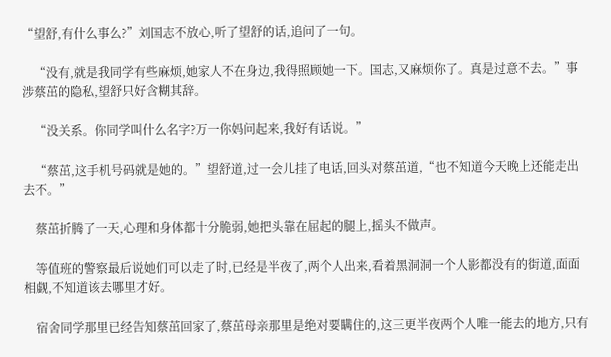“望舒,有什么事么?”刘国志不放心,听了望舒的话,追问了一句。

    “没有,就是我同学有些麻烦,她家人不在身边,我得照顾她一下。国志,又麻烦你了。真是过意不去。”事涉蔡茁的隐私,望舒只好含糊其辞。

    “没关系。你同学叫什么名字?万一你妈问起来,我好有话说。”

    “蔡茁,这手机号码就是她的。”望舒道,过一会儿挂了电话,回头对蔡茁道,“也不知道今天晚上还能走出去不。”

    蔡茁折腾了一天,心理和身体都十分脆弱,她把头靠在屈起的腿上,摇头不做声。

    等值班的警察最后说她们可以走了时,已经是半夜了,两个人出来,看着黑洞洞一个人影都没有的街道,面面相觑,不知道该去哪里才好。

    宿舍同学那里已经告知蔡茁回家了,蔡茁母亲那里是绝对要瞒住的,这三更半夜两个人唯一能去的地方,只有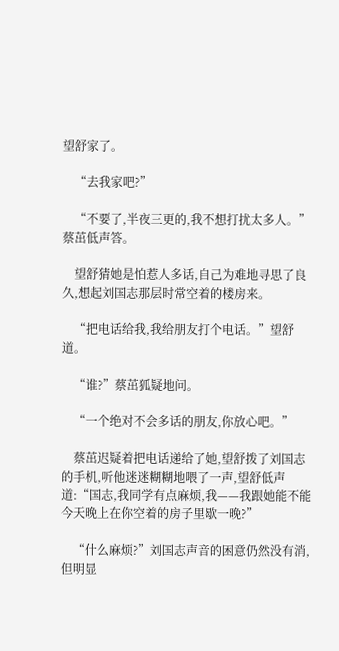望舒家了。

    “去我家吧?”

    “不要了,半夜三更的,我不想打扰太多人。”蔡茁低声答。

    望舒猜她是怕惹人多话,自己为难地寻思了良久,想起刘国志那层时常空着的楼房来。

    “把电话给我,我给朋友打个电话。”望舒道。

    “谁?”蔡茁狐疑地问。

    “一个绝对不会多话的朋友,你放心吧。”

    蔡茁迟疑着把电话递给了她,望舒拨了刘国志的手机,听他迷迷糊糊地喂了一声,望舒低声道:“国志,我同学有点麻烦,我——我跟她能不能今天晚上在你空着的房子里歇一晚?”

    “什么麻烦?”刘国志声音的困意仍然没有消,但明显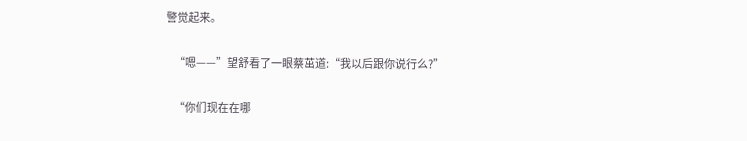警觉起来。

    “嗯——”望舒看了一眼蔡茁道:“我以后跟你说行么?”

    “你们现在在哪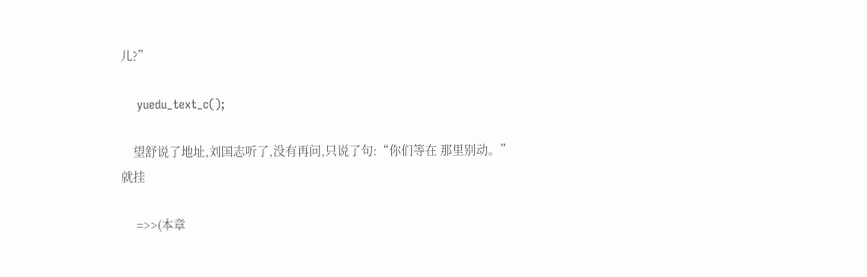儿?”

    yuedu_text_c();

    望舒说了地址,刘国志听了,没有再问,只说了句:“你们等在 那里别动。”就挂

     =>>(本章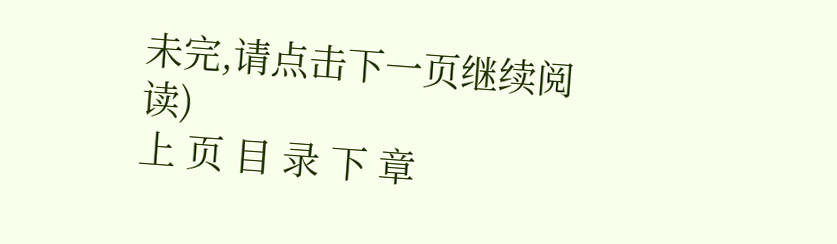未完,请点击下一页继续阅读)
上 页 目 录 下 章